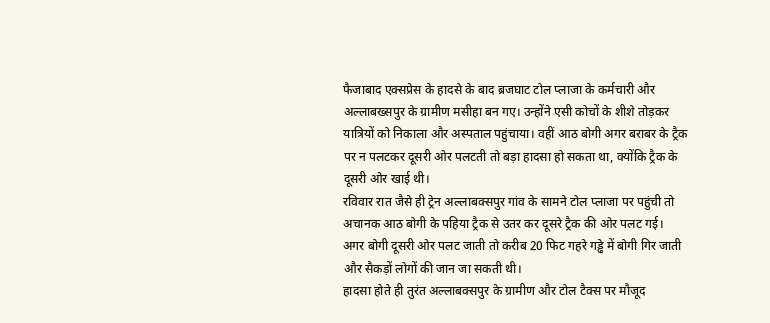फैजाबाद एक्सप्रेस के हादसे के बाद ब्रजघाट टोल प्लाजा के कर्मचारी और अल्लाबख्सपुर के ग्रामीण मसीहा बन गए। उन्होंने एसी कोचों के शीशे तोड़कर यात्रियों को निकाला और अस्पताल पहुंचाया। वहीं आठ बोगी अगर बराबर के ट्रैक पर न पलटकर दूसरी ओर पलटती तो बड़ा हादसा हो सकता था, क्योंकि ट्रैक के दूसरी ओर खाई थी।
रविवार रात जैसे ही ट्रेन अल्लाबक्सपुर गांव के सामने टोल प्लाजा पर पहुंची तो अचानक आठ बोगी के पहिया ट्रैक से उतर कर दूसरे ट्रैक की ओर पलट गई। अगर बोगी दूसरी ओर पलट जाती तो करीब 20 फिट गहरे गड्ढे में बोगी गिर जाती और सैकड़ों लोगों की जान जा सकती थी।
हादसा होते ही तुरंत अल्लाबक्सपुर के ग्रामीण और टोल टैक्स पर मौजूद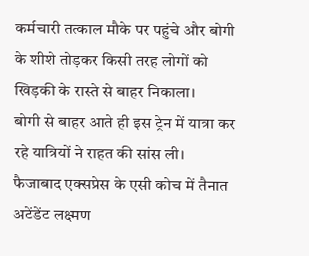कर्मचारी तत्काल मौके पर पहुंचे और बोगी के शीशे तोड़कर किसी तरह लोगों को खिड़की के रास्ते से बाहर निकाला।
बोगी से बाहर आते ही इस ट्रेन में यात्रा कर रहे यात्रियों ने राहत की सांस ली। फैजाबाद एक्सप्रेस के एसी कोच में तैनात अटेंडेंट लक्ष्मण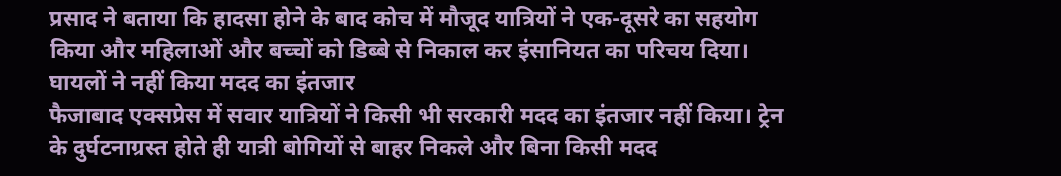प्रसाद ने बताया कि हादसा होने के बाद कोच में मौजूद यात्रियों ने एक-दूसरे का सहयोग किया और महिलाओं और बच्चों को डिब्बे से निकाल कर इंसानियत का परिचय दिया।
घायलों ने नहीं किया मदद का इंतजार
फैजाबाद एक्सप्रेस में सवार यात्रियों ने किसी भी सरकारी मदद का इंतजार नहीं किया। ट्रेन के दुर्घटनाग्रस्त होते ही यात्री बोगियों से बाहर निकले और बिना किसी मदद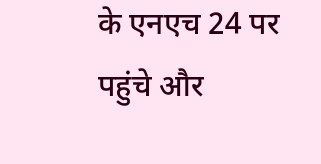के एनएच 24 पर पहुंचे और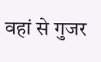वहां से गुजर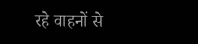रहे वाहनों से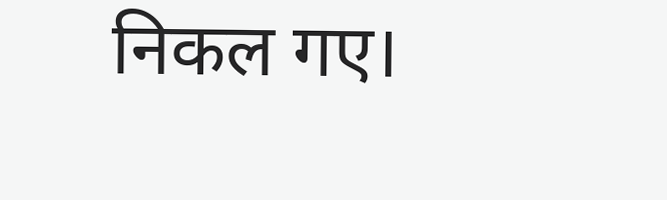निकल गए।